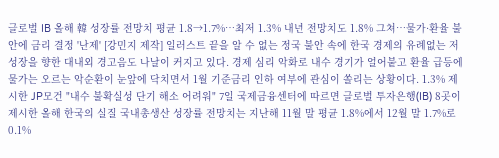글로벌 IB 올해 韓 성장률 전망치 평균 1.8→1.7%…최저 1.3% 내년 전망치도 1.8% 그쳐…물가·환율 불안에 금리 결정 '난제' [강민지 제작] 일러스트 끝을 알 수 없는 정국 불안 속에 한국 경제의 유례없는 저성장을 향한 대내외 경고음도 나날이 커지고 있다. 경제 심리 악화로 내수 경기가 얼어붙고 환율 급등에 물가는 오르는 악순환이 눈앞에 닥치면서 1월 기준금리 인하 여부에 관심이 쏠리는 상황이다. 1.3% 제시한 JP모건 "내수 불확실성 단기 해소 어려워" 7일 국제금융센터에 따르면 글로벌 투자은행(IB) 8곳이 제시한 올해 한국의 실질 국내총생산 성장률 전망치는 지난해 11월 말 평균 1.8%에서 12월 말 1.7%로 0.1%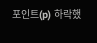포인트(p) 하락했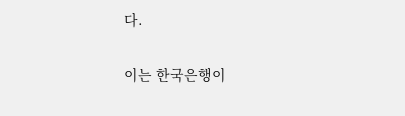다.

이는 한국은행이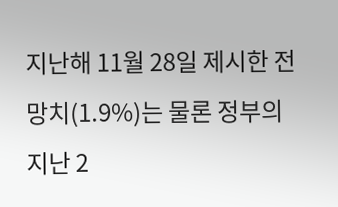지난해 11월 28일 제시한 전망치(1.9%)는 물론 정부의 지난 2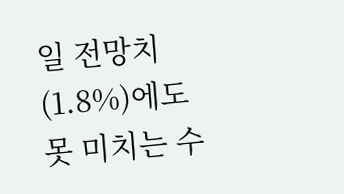일 전망치(1.8%)에도 못 미치는 수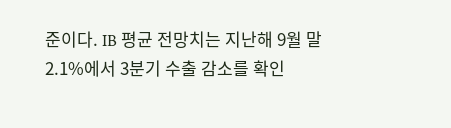준이다. IB 평균 전망치는 지난해 9월 말 2.1%에서 3분기 수출 감소를 확인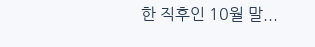한 직후인 10월 말...